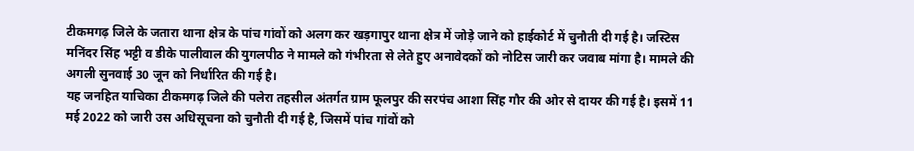टीकमगढ़ जिले के जतारा थाना क्षेत्र के पांच गांवों को अलग कर खड़गापुर थाना क्षेत्र में जोड़े जाने को हाईकोर्ट में चुनौती दी गई है। जस्टिस मनिंदर सिंह भट्टी व डीके पालीवाल की युगलपीठ ने मामले को गंभीरता से लेते हुए अनावेदकों को नोटिस जारी कर जवाब मांगा है। मामले की अगली सुनवाई 30 जून को निर्धारित की गई है।
यह जनहित याचिका टीकमगढ़ जिले की पलेरा तहसील अंतर्गत ग्राम फूलपुर की सरपंच आशा सिंह गौर की ओर से दायर की गई है। इसमें 11 मई 2022 को जारी उस अधिसूचना को चुनौती दी गई है, जिसमें पांच गांवों को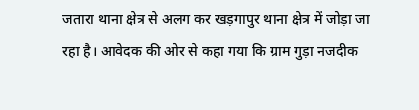जतारा थाना क्षेत्र से अलग कर खड़गापुर थाना क्षेत्र में जोड़ा जा रहा है। आवेदक की ओर से कहा गया कि ग्राम गुड़ा नजदीक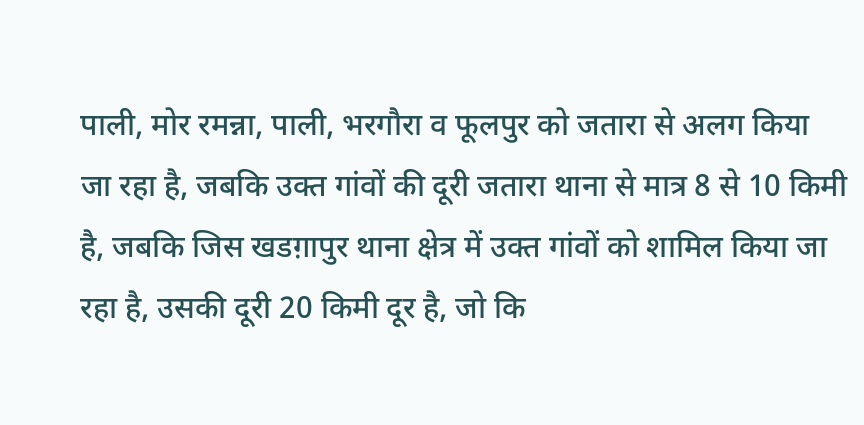पाली, मोर रमन्ना, पाली, भरगौरा व फूलपुर को जतारा से अलग किया जा रहा है, जबकि उक्त गांवों की दूरी जतारा थाना से मात्र 8 से 10 किमी है, जबकि जिस खडग़ापुर थाना क्षेत्र में उक्त गांवों को शामिल किया जा रहा है, उसकी दूरी 20 किमी दूर है, जो कि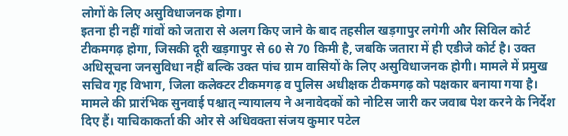लोगों के लिए असुविधाजनक होगा।
इतना ही नहीं गांवों को जतारा से अलग किए जाने के बाद तहसील खड़गापुर लगेगी और सिविल कोर्ट टीकमगढ़ होगा, जिसकी दूरी खड़गापुर से 60 से 70 किमी है, जबकि जतारा में ही एडीजे कोर्ट है। उक्त अधिसूचना जनसुविधा नहीं बल्कि उक्त पांच ग्राम वासियों के लिए असुविधाजनक होगी। मामले में प्रमुख सचिव गृह विभाग, जिला कलेक्टर टीकमगढ़ व पुलिस अधीक्षक टीकमगढ़ को पक्षकार बनाया गया है। मामले की प्रारंभिक सुनवाई पश्चात् न्यायालय ने अनावेदकों को नोटिस जारी कर जवाब पेश करने के निर्देश दिए हैं। याचिकाकर्ता की ओर से अधिवक्ता संजय कुमार पटेल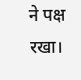ने पक्ष रखा।